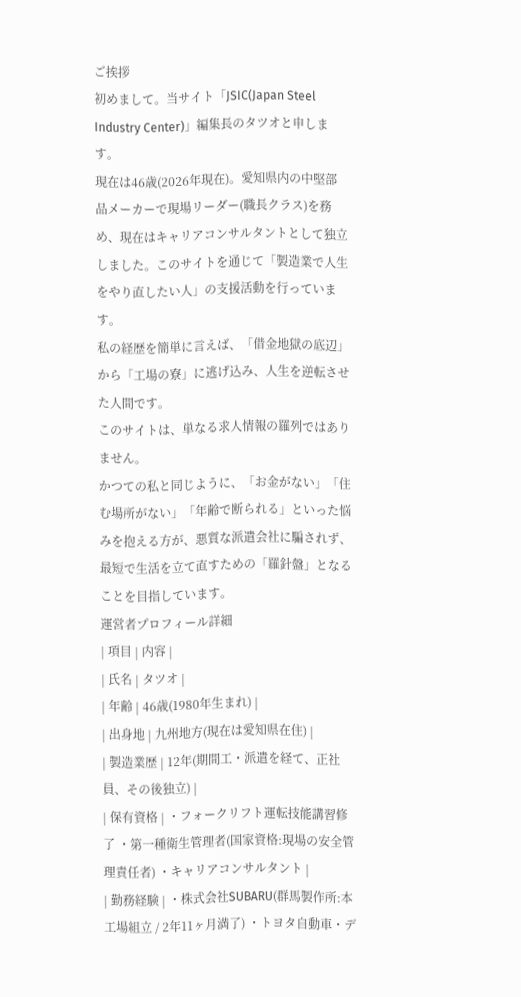ご挨拶
初めまして。当サイト「JSIC(Japan Steel Industry Center)」編集長のタツオと申します。
現在は46歳(2026年現在)。愛知県内の中堅部品メーカーで現場リーダー(職長クラス)を務め、現在はキャリアコンサルタントとして独立しました。このサイトを通じて「製造業で人生をやり直したい人」の支援活動を行っています。
私の経歴を簡単に言えば、「借金地獄の底辺」から「工場の寮」に逃げ込み、人生を逆転させた人間です。
このサイトは、単なる求人情報の羅列ではありません。
かつての私と同じように、「お金がない」「住む場所がない」「年齢で断られる」といった悩みを抱える方が、悪質な派遣会社に騙されず、最短で生活を立て直すための「羅針盤」となることを目指しています。
運営者プロフィール詳細
| 項目 | 内容 |
| 氏名 | タツオ |
| 年齢 | 46歳(1980年生まれ) |
| 出身地 | 九州地方(現在は愛知県在住) |
| 製造業歴 | 12年(期間工・派遣を経て、正社員、その後独立) |
| 保有資格 | ・フォークリフト運転技能講習修了 ・第一種衛生管理者(国家資格:現場の安全管理責任者) ・キャリアコンサルタント |
| 勤務経験 | ・株式会社SUBARU(群馬製作所:本工場組立 / 2年11ヶ月満了) ・トヨタ自動車・デ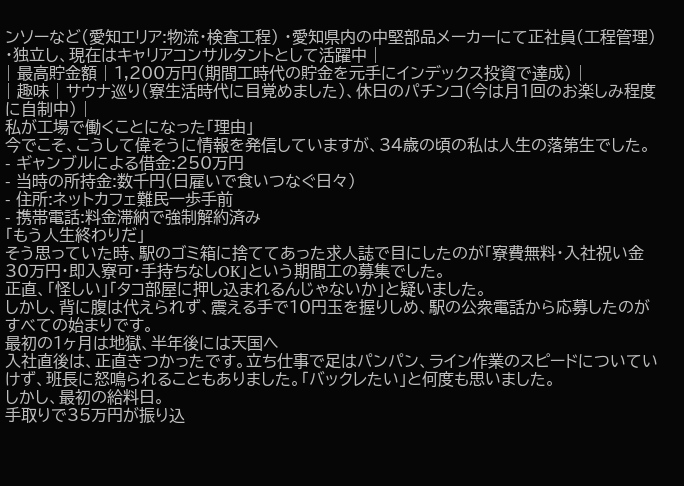ンソーなど(愛知エリア:物流・検査工程) ・愛知県内の中堅部品メーカーにて正社員(工程管理) ・独立し、現在はキャリアコンサルタントとして活躍中 |
| 最高貯金額 | 1,200万円(期間工時代の貯金を元手にインデックス投資で達成) |
| 趣味 | サウナ巡り(寮生活時代に目覚めました)、休日のパチンコ(今は月1回のお楽しみ程度に自制中) |
私が工場で働くことになった「理由」
今でこそ、こうして偉そうに情報を発信していますが、34歳の頃の私は人生の落第生でした。
- ギャンブルによる借金:250万円
- 当時の所持金:数千円(日雇いで食いつなぐ日々)
- 住所:ネットカフェ難民一歩手前
- 携帯電話:料金滞納で強制解約済み
「もう人生終わりだ」
そう思っていた時、駅のゴミ箱に捨ててあった求人誌で目にしたのが「寮費無料・入社祝い金30万円・即入寮可・手持ちなしOK」という期間工の募集でした。
正直、「怪しい」「タコ部屋に押し込まれるんじゃないか」と疑いました。
しかし、背に腹は代えられず、震える手で10円玉を握りしめ、駅の公衆電話から応募したのがすべての始まりです。
最初の1ヶ月は地獄、半年後には天国へ
入社直後は、正直きつかったです。立ち仕事で足はパンパン、ライン作業のスピードについていけず、班長に怒鳴られることもありました。「バックレたい」と何度も思いました。
しかし、最初の給料日。
手取りで35万円が振り込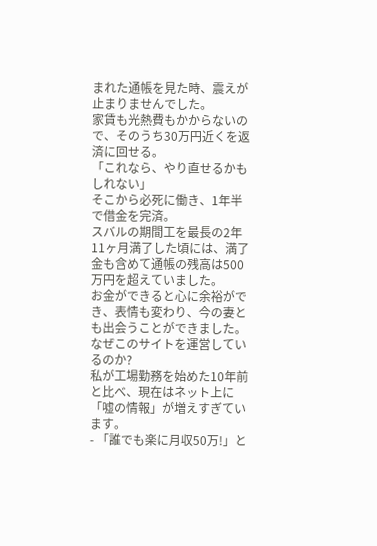まれた通帳を見た時、震えが止まりませんでした。
家賃も光熱費もかからないので、そのうち30万円近くを返済に回せる。
「これなら、やり直せるかもしれない」
そこから必死に働き、1年半で借金を完済。
スバルの期間工を最長の2年11ヶ月満了した頃には、満了金も含めて通帳の残高は500万円を超えていました。
お金ができると心に余裕ができ、表情も変わり、今の妻とも出会うことができました。
なぜこのサイトを運営しているのか?
私が工場勤務を始めた10年前と比べ、現在はネット上に「嘘の情報」が増えすぎています。
- 「誰でも楽に月収50万!」と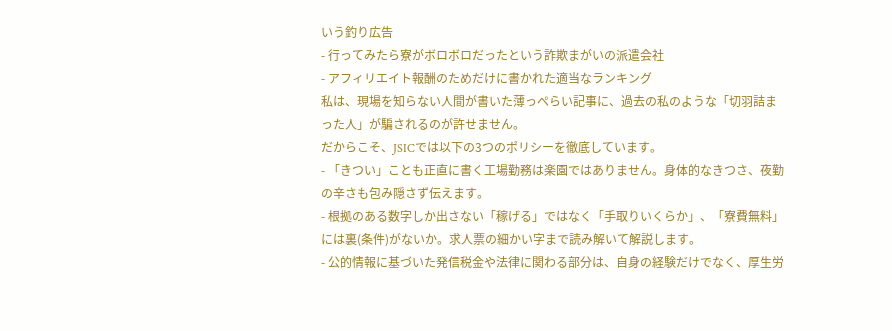いう釣り広告
- 行ってみたら寮がボロボロだったという詐欺まがいの派遣会社
- アフィリエイト報酬のためだけに書かれた適当なランキング
私は、現場を知らない人間が書いた薄っぺらい記事に、過去の私のような「切羽詰まった人」が騙されるのが許せません。
だからこそ、JSICでは以下の3つのポリシーを徹底しています。
- 「きつい」ことも正直に書く工場勤務は楽園ではありません。身体的なきつさ、夜勤の辛さも包み隠さず伝えます。
- 根拠のある数字しか出さない「稼げる」ではなく「手取りいくらか」、「寮費無料」には裏(条件)がないか。求人票の細かい字まで読み解いて解説します。
- 公的情報に基づいた発信税金や法律に関わる部分は、自身の経験だけでなく、厚生労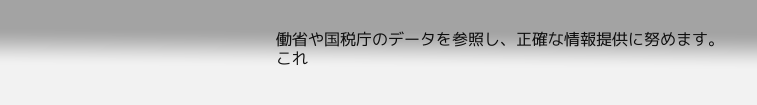働省や国税庁のデータを参照し、正確な情報提供に努めます。
これ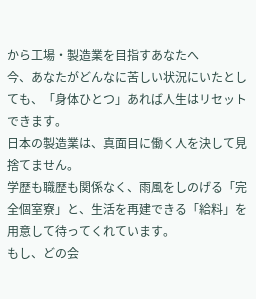から工場・製造業を目指すあなたへ
今、あなたがどんなに苦しい状況にいたとしても、「身体ひとつ」あれば人生はリセットできます。
日本の製造業は、真面目に働く人を決して見捨てません。
学歴も職歴も関係なく、雨風をしのげる「完全個室寮」と、生活を再建できる「給料」を用意して待ってくれています。
もし、どの会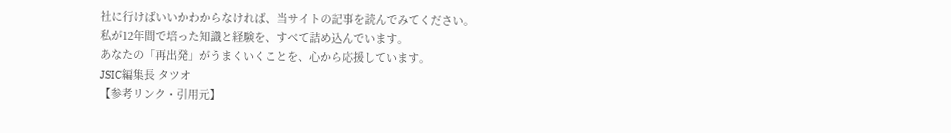社に行けばいいかわからなければ、当サイトの記事を読んでみてください。
私が12年間で培った知識と経験を、すべて詰め込んでいます。
あなたの「再出発」がうまくいくことを、心から応援しています。
JSIC編集長 タツオ
【参考リンク・引用元】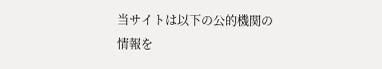当サイトは以下の公的機関の情報を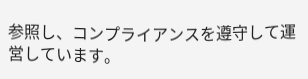参照し、コンプライアンスを遵守して運営しています。